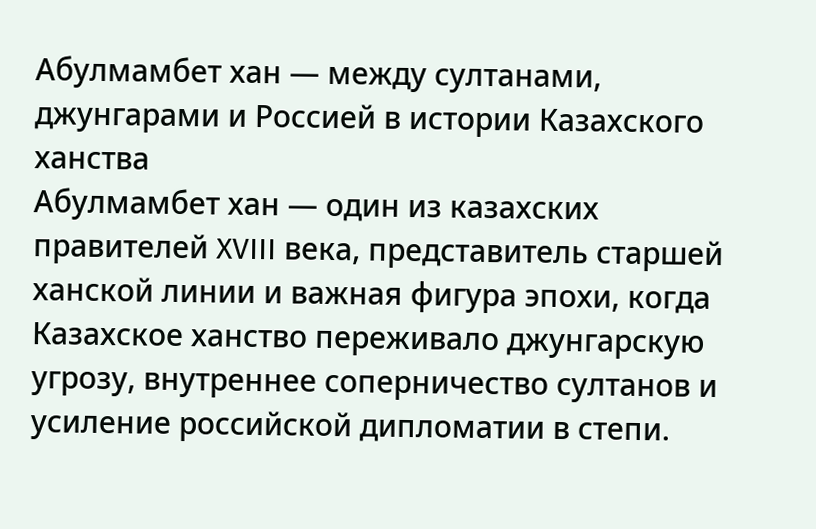Абулмамбет хан — между султанами, джунгарами и Россией в истории Казахского ханства
Абулмамбет хан — один из казахских правителей XVIII века, представитель старшей ханской линии и важная фигура эпохи, когда Казахское ханство переживало джунгарскую угрозу, внутреннее соперничество султанов и усиление российской дипломатии в степи.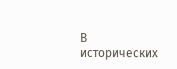В исторических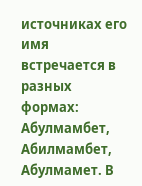источниках его имя встречается в разных формах: Абулмамбет, Абилмамбет, Абулмамет. В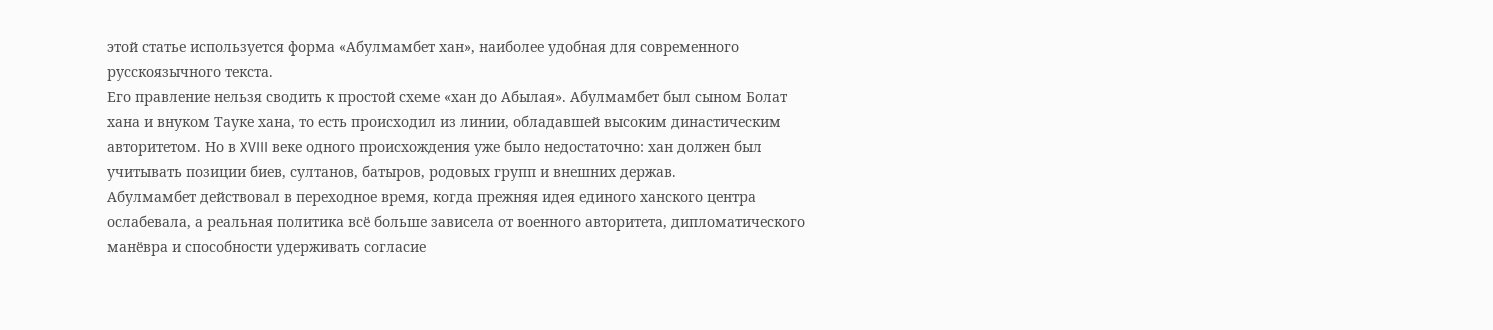этой статье используется форма «Абулмамбет хан», наиболее удобная для современного русскоязычного текста.
Его правление нельзя сводить к простой схеме «хан до Абылая». Абулмамбет был сыном Болат хана и внуком Тауке хана, то есть происходил из линии, обладавшей высоким династическим авторитетом. Но в XVIII веке одного происхождения уже было недостаточно: хан должен был учитывать позиции биев, султанов, батыров, родовых групп и внешних держав.
Абулмамбет действовал в переходное время, когда прежняя идея единого ханского центра ослабевала, а реальная политика всё больше зависела от военного авторитета, дипломатического манёвра и способности удерживать согласие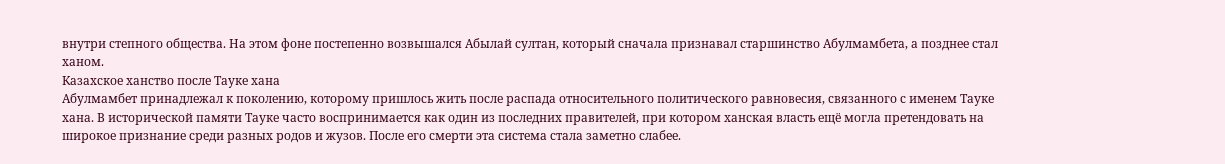внутри степного общества. На этом фоне постепенно возвышался Абылай султан, который сначала признавал старшинство Абулмамбета, а позднее стал ханом.
Казахское ханство после Тауке хана
Абулмамбет принадлежал к поколению, которому пришлось жить после распада относительного политического равновесия, связанного с именем Тауке хана. В исторической памяти Тауке часто воспринимается как один из последних правителей, при котором ханская власть ещё могла претендовать на широкое признание среди разных родов и жузов. После его смерти эта система стала заметно слабее.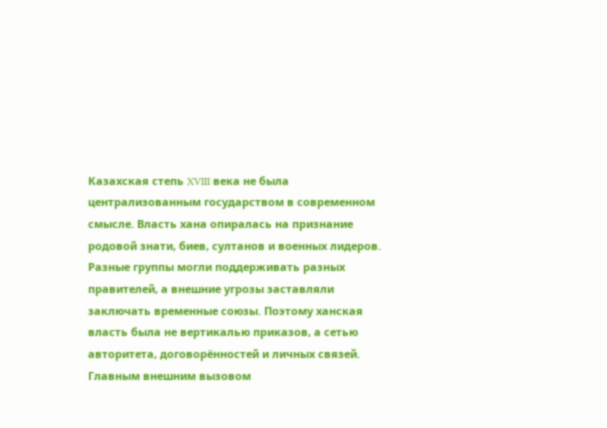Казахская степь XVIII века не была централизованным государством в современном смысле. Власть хана опиралась на признание родовой знати, биев, султанов и военных лидеров. Разные группы могли поддерживать разных правителей, а внешние угрозы заставляли заключать временные союзы. Поэтому ханская власть была не вертикалью приказов, а сетью авторитета, договорённостей и личных связей.
Главным внешним вызовом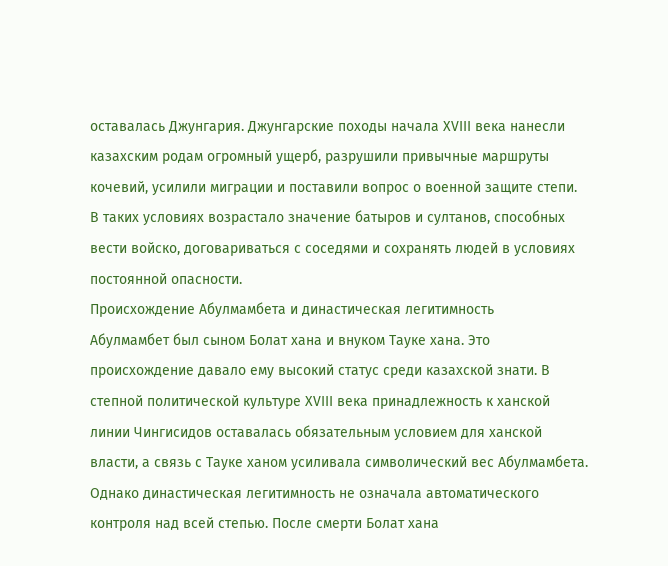оставалась Джунгария. Джунгарские походы начала XVIII века нанесли казахским родам огромный ущерб, разрушили привычные маршруты кочевий, усилили миграции и поставили вопрос о военной защите степи. В таких условиях возрастало значение батыров и султанов, способных вести войско, договариваться с соседями и сохранять людей в условиях постоянной опасности.
Происхождение Абулмамбета и династическая легитимность
Абулмамбет был сыном Болат хана и внуком Тауке хана. Это происхождение давало ему высокий статус среди казахской знати. В степной политической культуре XVIII века принадлежность к ханской линии Чингисидов оставалась обязательным условием для ханской власти, а связь с Тауке ханом усиливала символический вес Абулмамбета.
Однако династическая легитимность не означала автоматического контроля над всей степью. После смерти Болат хана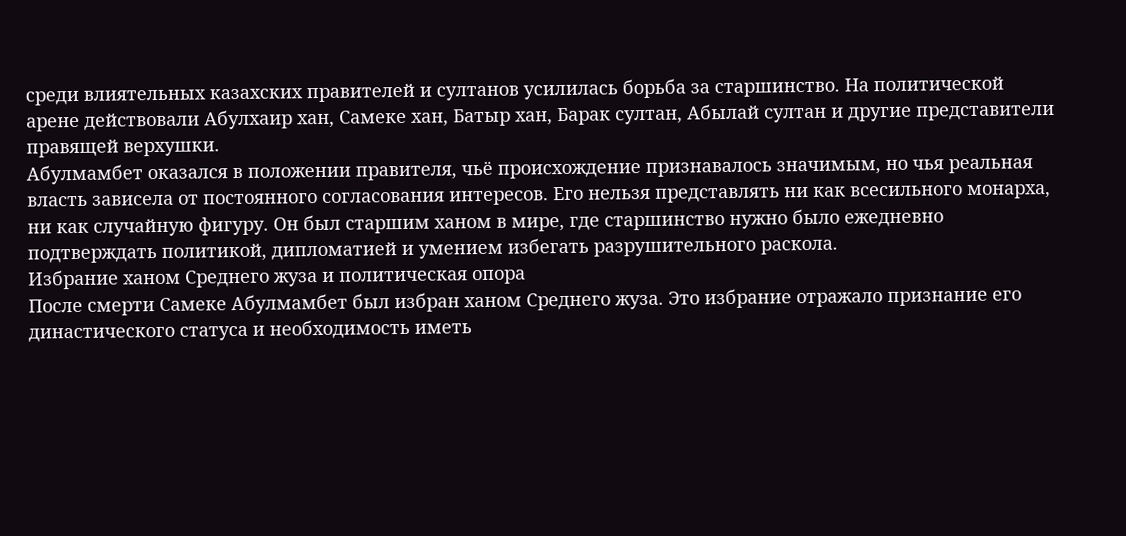среди влиятельных казахских правителей и султанов усилилась борьба за старшинство. На политической арене действовали Абулхаир хан, Самеке хан, Батыр хан, Барак султан, Абылай султан и другие представители правящей верхушки.
Абулмамбет оказался в положении правителя, чьё происхождение признавалось значимым, но чья реальная власть зависела от постоянного согласования интересов. Его нельзя представлять ни как всесильного монарха, ни как случайную фигуру. Он был старшим ханом в мире, где старшинство нужно было ежедневно подтверждать политикой, дипломатией и умением избегать разрушительного раскола.
Избрание ханом Среднего жуза и политическая опора
После смерти Самеке Абулмамбет был избран ханом Среднего жуза. Это избрание отражало признание его династического статуса и необходимость иметь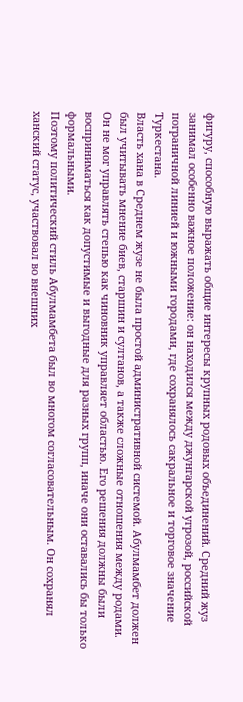фигуру, способную выражать общие интересы крупных родовых объединений. Средний жуз занимал особенно важное положение: он находился между джунгарской угрозой, российской пограничной линией и южными городами, где сохранялось сакральное и торговое значение Туркестана.
Власть хана в Среднем жузе не была простой административной системой. Абулмамбет должен был учитывать мнение биев, старшин и султанов, а также сложные отношения между родами. Он не мог управлять степью как чиновник управляет областью. Его решения должны были восприниматься как допустимые и выгодные для разных групп, иначе они оставались бы только формальными.
Поэтому политический стиль Абулмамбета был во многом согласовательным. Он сохранял ханский статус, участвовал во внешних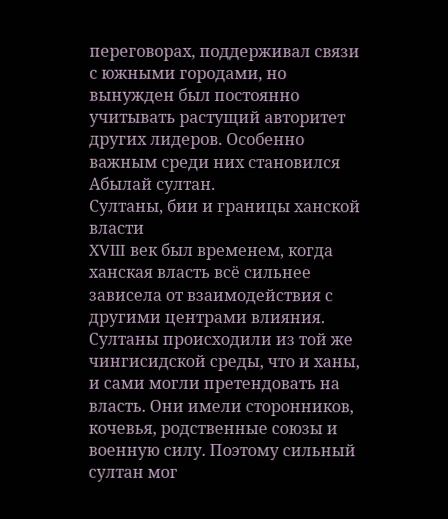переговорах, поддерживал связи с южными городами, но вынужден был постоянно учитывать растущий авторитет других лидеров. Особенно важным среди них становился Абылай султан.
Султаны, бии и границы ханской власти
XVIII век был временем, когда ханская власть всё сильнее зависела от взаимодействия с другими центрами влияния. Султаны происходили из той же чингисидской среды, что и ханы, и сами могли претендовать на власть. Они имели сторонников, кочевья, родственные союзы и военную силу. Поэтому сильный султан мог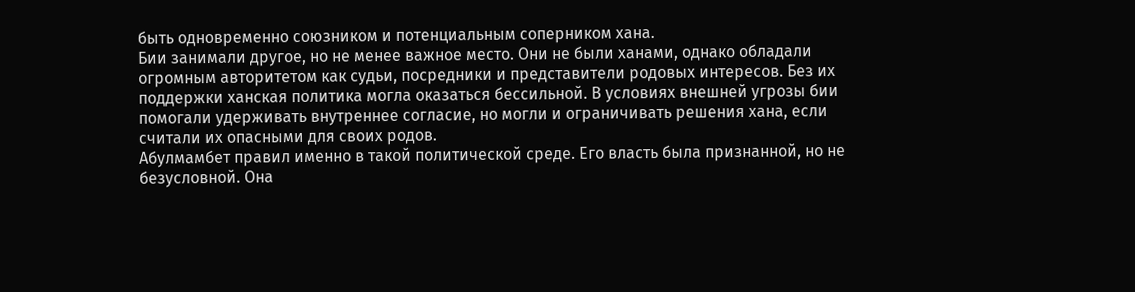быть одновременно союзником и потенциальным соперником хана.
Бии занимали другое, но не менее важное место. Они не были ханами, однако обладали огромным авторитетом как судьи, посредники и представители родовых интересов. Без их поддержки ханская политика могла оказаться бессильной. В условиях внешней угрозы бии помогали удерживать внутреннее согласие, но могли и ограничивать решения хана, если считали их опасными для своих родов.
Абулмамбет правил именно в такой политической среде. Его власть была признанной, но не безусловной. Она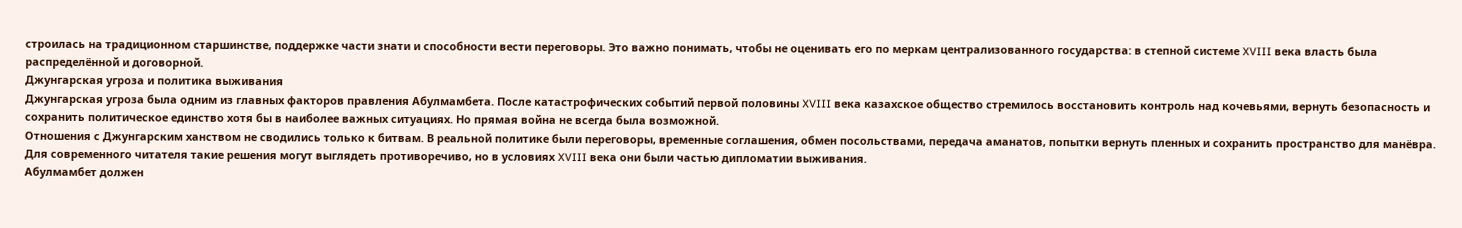строилась на традиционном старшинстве, поддержке части знати и способности вести переговоры. Это важно понимать, чтобы не оценивать его по меркам централизованного государства: в степной системе XVIII века власть была распределённой и договорной.
Джунгарская угроза и политика выживания
Джунгарская угроза была одним из главных факторов правления Абулмамбета. После катастрофических событий первой половины XVIII века казахское общество стремилось восстановить контроль над кочевьями, вернуть безопасность и сохранить политическое единство хотя бы в наиболее важных ситуациях. Но прямая война не всегда была возможной.
Отношения с Джунгарским ханством не сводились только к битвам. В реальной политике были переговоры, временные соглашения, обмен посольствами, передача аманатов, попытки вернуть пленных и сохранить пространство для манёвра. Для современного читателя такие решения могут выглядеть противоречиво, но в условиях XVIII века они были частью дипломатии выживания.
Абулмамбет должен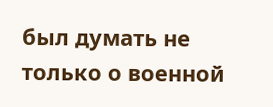был думать не только о военной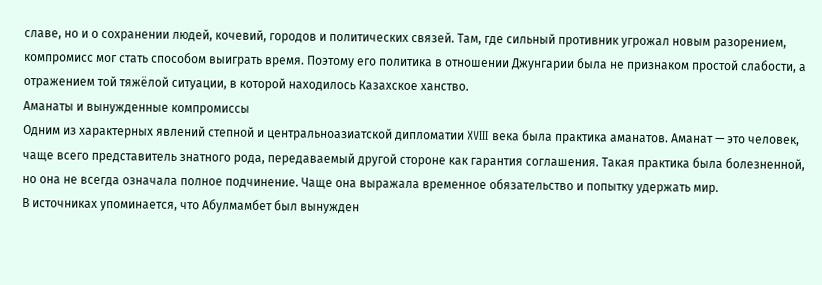славе, но и о сохранении людей, кочевий, городов и политических связей. Там, где сильный противник угрожал новым разорением, компромисс мог стать способом выиграть время. Поэтому его политика в отношении Джунгарии была не признаком простой слабости, а отражением той тяжёлой ситуации, в которой находилось Казахское ханство.
Аманаты и вынужденные компромиссы
Одним из характерных явлений степной и центральноазиатской дипломатии XVIII века была практика аманатов. Аманат — это человек, чаще всего представитель знатного рода, передаваемый другой стороне как гарантия соглашения. Такая практика была болезненной, но она не всегда означала полное подчинение. Чаще она выражала временное обязательство и попытку удержать мир.
В источниках упоминается, что Абулмамбет был вынужден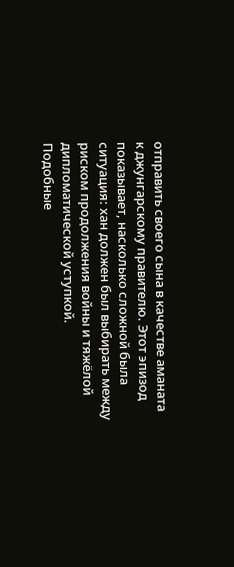отправить своего сына в качестве аманата к джунгарскому правителю. Этот эпизод показывает, насколько сложной была ситуация: хан должен был выбирать между риском продолжения войны и тяжёлой дипломатической уступкой.
Подобные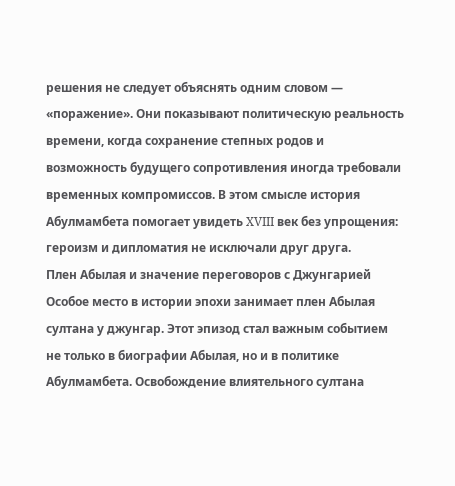решения не следует объяснять одним словом — «поражение». Они показывают политическую реальность времени, когда сохранение степных родов и возможность будущего сопротивления иногда требовали временных компромиссов. В этом смысле история Абулмамбета помогает увидеть XVIII век без упрощения: героизм и дипломатия не исключали друг друга.
Плен Абылая и значение переговоров с Джунгарией
Особое место в истории эпохи занимает плен Абылая султана у джунгар. Этот эпизод стал важным событием не только в биографии Абылая, но и в политике Абулмамбета. Освобождение влиятельного султана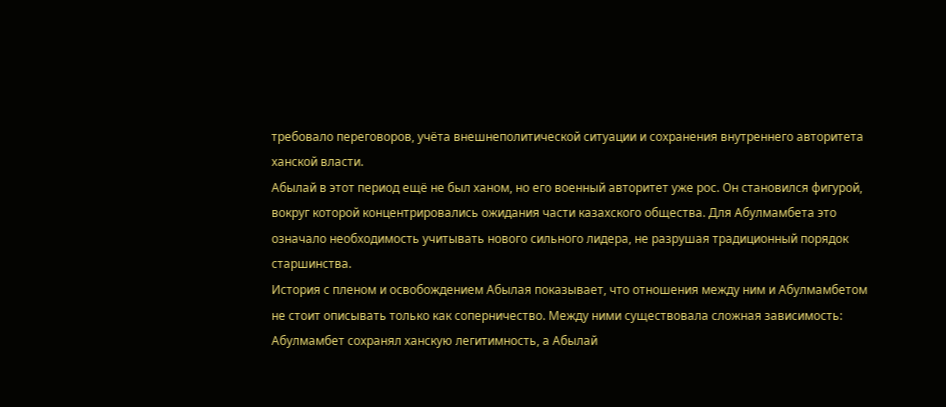требовало переговоров, учёта внешнеполитической ситуации и сохранения внутреннего авторитета ханской власти.
Абылай в этот период ещё не был ханом, но его военный авторитет уже рос. Он становился фигурой, вокруг которой концентрировались ожидания части казахского общества. Для Абулмамбета это означало необходимость учитывать нового сильного лидера, не разрушая традиционный порядок старшинства.
История с пленом и освобождением Абылая показывает, что отношения между ним и Абулмамбетом не стоит описывать только как соперничество. Между ними существовала сложная зависимость: Абулмамбет сохранял ханскую легитимность, а Абылай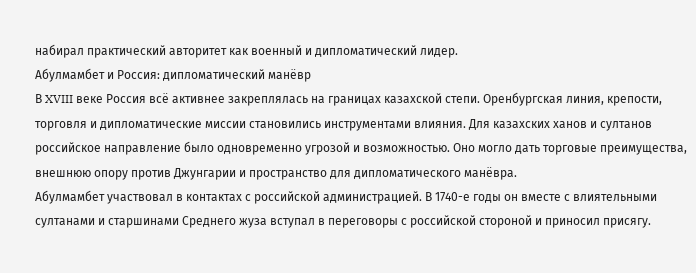набирал практический авторитет как военный и дипломатический лидер.
Абулмамбет и Россия: дипломатический манёвр
В XVIII веке Россия всё активнее закреплялась на границах казахской степи. Оренбургская линия, крепости, торговля и дипломатические миссии становились инструментами влияния. Для казахских ханов и султанов российское направление было одновременно угрозой и возможностью. Оно могло дать торговые преимущества, внешнюю опору против Джунгарии и пространство для дипломатического манёвра.
Абулмамбет участвовал в контактах с российской администрацией. В 1740-е годы он вместе с влиятельными султанами и старшинами Среднего жуза вступал в переговоры с российской стороной и приносил присягу.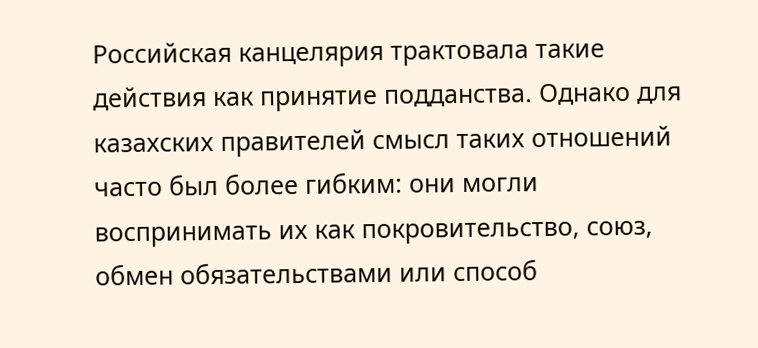Российская канцелярия трактовала такие действия как принятие подданства. Однако для казахских правителей смысл таких отношений часто был более гибким: они могли воспринимать их как покровительство, союз, обмен обязательствами или способ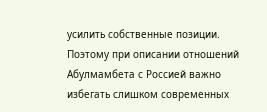усилить собственные позиции.
Поэтому при описании отношений Абулмамбета с Россией важно избегать слишком современных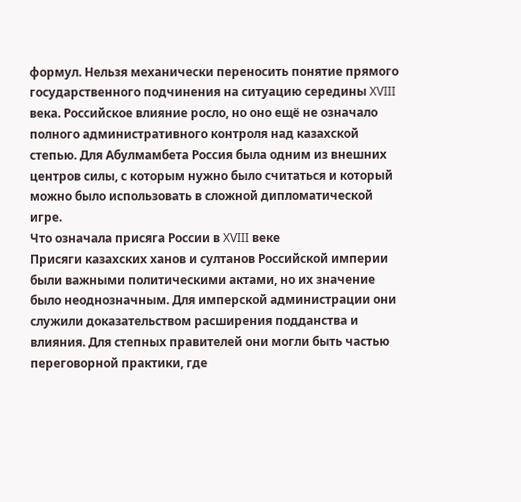формул. Нельзя механически переносить понятие прямого государственного подчинения на ситуацию середины XVIII века. Российское влияние росло, но оно ещё не означало полного административного контроля над казахской степью. Для Абулмамбета Россия была одним из внешних центров силы, с которым нужно было считаться и который можно было использовать в сложной дипломатической игре.
Что означала присяга России в XVIII веке
Присяги казахских ханов и султанов Российской империи были важными политическими актами, но их значение было неоднозначным. Для имперской администрации они служили доказательством расширения подданства и влияния. Для степных правителей они могли быть частью переговорной практики, где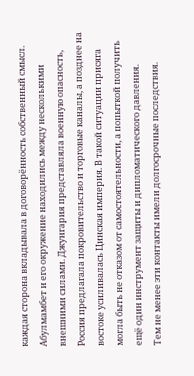каждая сторона вкладывала в договорённость собственный смысл.
Абулмамбет и его окружение находились между несколькими внешними силами. Джунгария представляла военную опасность, Россия предлагала покровительство и торговые каналы, а позднее на востоке усиливалась Цинская империя. В такой ситуации присяга могла быть не отказом от самостоятельности, а попыткой получить ещё один инструмент защиты и дипломатического давления.
Тем не менее эти контакты имели долгосрочные последствия.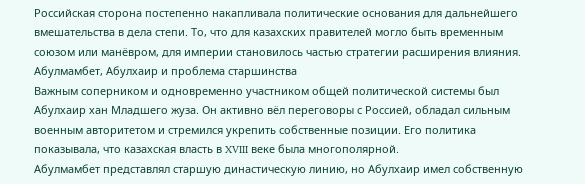Российская сторона постепенно накапливала политические основания для дальнейшего вмешательства в дела степи. То, что для казахских правителей могло быть временным союзом или манёвром, для империи становилось частью стратегии расширения влияния.
Абулмамбет, Абулхаир и проблема старшинства
Важным соперником и одновременно участником общей политической системы был Абулхаир хан Младшего жуза. Он активно вёл переговоры с Россией, обладал сильным военным авторитетом и стремился укрепить собственные позиции. Его политика показывала, что казахская власть в XVIII веке была многополярной.
Абулмамбет представлял старшую династическую линию, но Абулхаир имел собственную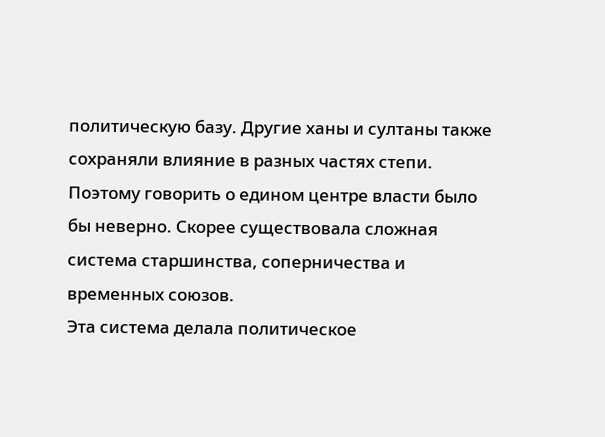политическую базу. Другие ханы и султаны также сохраняли влияние в разных частях степи. Поэтому говорить о едином центре власти было бы неверно. Скорее существовала сложная система старшинства, соперничества и временных союзов.
Эта система делала политическое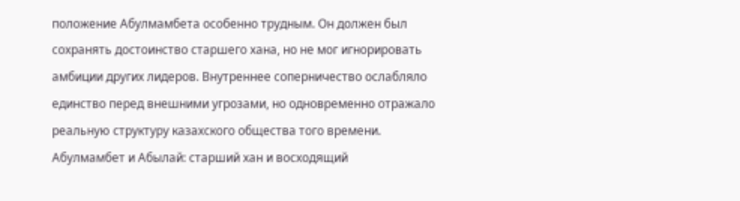положение Абулмамбета особенно трудным. Он должен был сохранять достоинство старшего хана, но не мог игнорировать амбиции других лидеров. Внутреннее соперничество ослабляло единство перед внешними угрозами, но одновременно отражало реальную структуру казахского общества того времени.
Абулмамбет и Абылай: старший хан и восходящий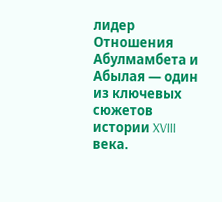лидер
Отношения Абулмамбета и Абылая — один из ключевых сюжетов истории XVIII века.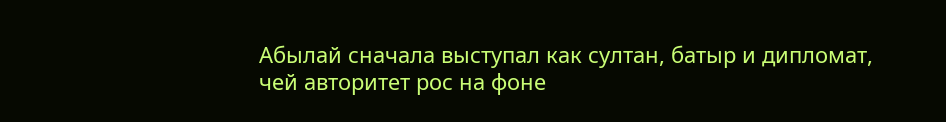Абылай сначала выступал как султан, батыр и дипломат, чей авторитет рос на фоне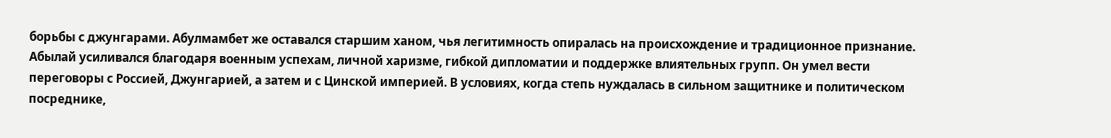борьбы с джунгарами. Абулмамбет же оставался старшим ханом, чья легитимность опиралась на происхождение и традиционное признание.
Абылай усиливался благодаря военным успехам, личной харизме, гибкой дипломатии и поддержке влиятельных групп. Он умел вести переговоры с Россией, Джунгарией, а затем и с Цинской империей. В условиях, когда степь нуждалась в сильном защитнике и политическом посреднике,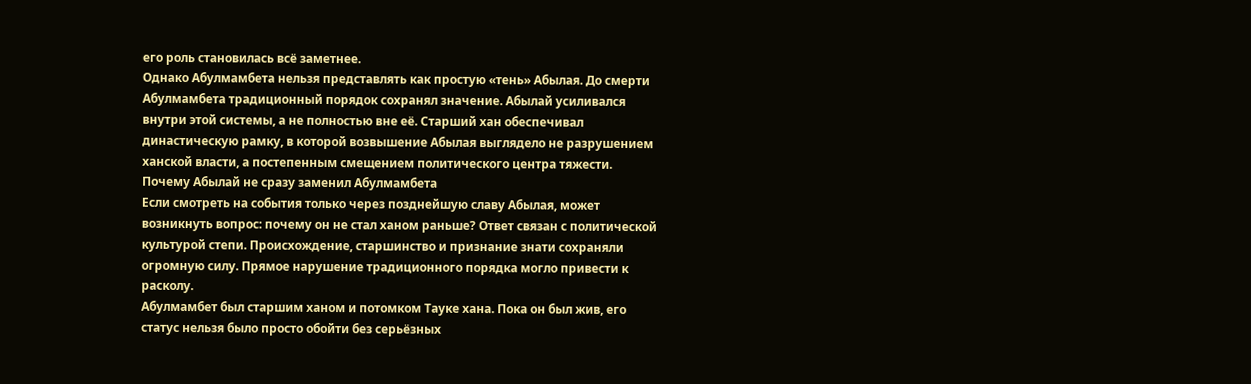его роль становилась всё заметнее.
Однако Абулмамбета нельзя представлять как простую «тень» Абылая. До смерти Абулмамбета традиционный порядок сохранял значение. Абылай усиливался внутри этой системы, а не полностью вне её. Старший хан обеспечивал династическую рамку, в которой возвышение Абылая выглядело не разрушением ханской власти, а постепенным смещением политического центра тяжести.
Почему Абылай не сразу заменил Абулмамбета
Если смотреть на события только через позднейшую славу Абылая, может возникнуть вопрос: почему он не стал ханом раньше? Ответ связан с политической культурой степи. Происхождение, старшинство и признание знати сохраняли огромную силу. Прямое нарушение традиционного порядка могло привести к расколу.
Абулмамбет был старшим ханом и потомком Тауке хана. Пока он был жив, его статус нельзя было просто обойти без серьёзных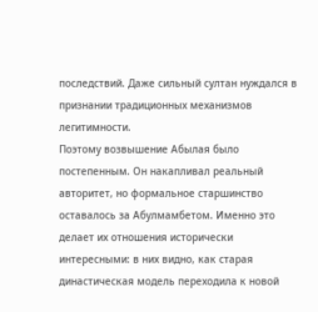последствий. Даже сильный султан нуждался в признании традиционных механизмов легитимности.
Поэтому возвышение Абылая было постепенным. Он накапливал реальный авторитет, но формальное старшинство оставалось за Абулмамбетом. Именно это делает их отношения исторически интересными: в них видно, как старая династическая модель переходила к новой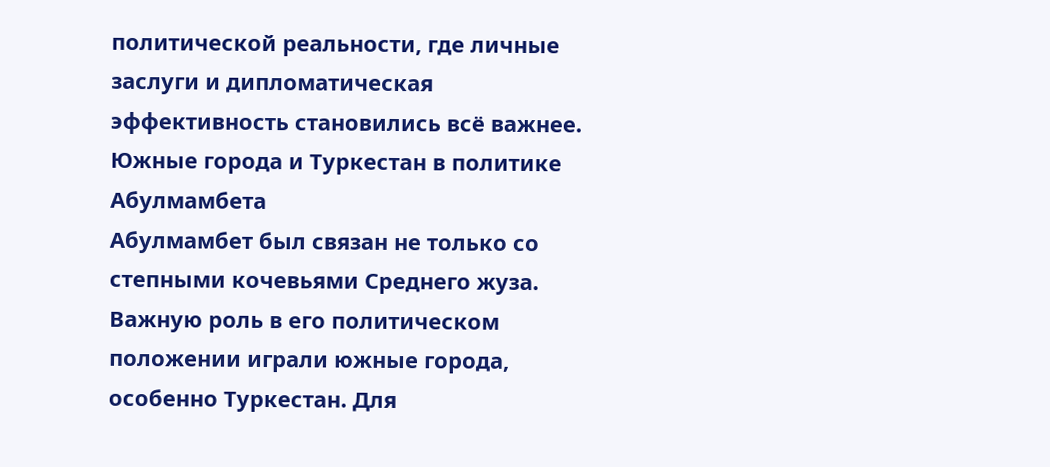политической реальности, где личные заслуги и дипломатическая эффективность становились всё важнее.
Южные города и Туркестан в политике Абулмамбета
Абулмамбет был связан не только со степными кочевьями Среднего жуза. Важную роль в его политическом положении играли южные города, особенно Туркестан. Для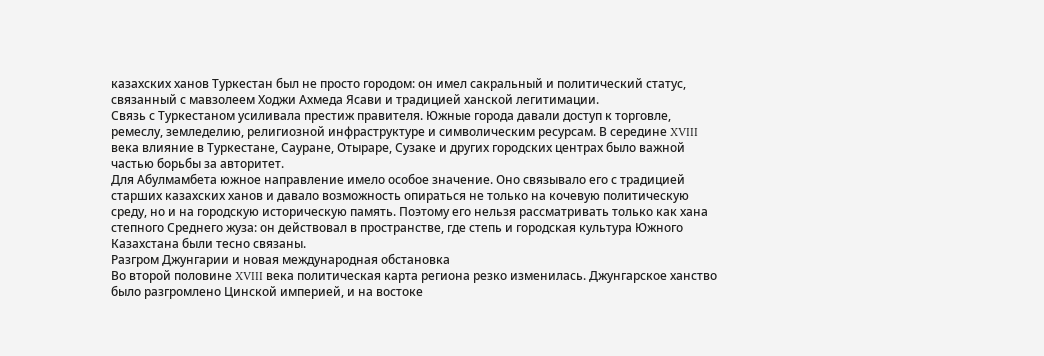казахских ханов Туркестан был не просто городом: он имел сакральный и политический статус, связанный с мавзолеем Ходжи Ахмеда Ясави и традицией ханской легитимации.
Связь с Туркестаном усиливала престиж правителя. Южные города давали доступ к торговле, ремеслу, земледелию, религиозной инфраструктуре и символическим ресурсам. В середине XVIII века влияние в Туркестане, Сауранe, Отырарe, Сузакe и других городских центрах было важной частью борьбы за авторитет.
Для Абулмамбета южное направление имело особое значение. Оно связывало его с традицией старших казахских ханов и давало возможность опираться не только на кочевую политическую среду, но и на городскую историческую память. Поэтому его нельзя рассматривать только как хана степного Среднего жуза: он действовал в пространстве, где степь и городская культура Южного Казахстана были тесно связаны.
Разгром Джунгарии и новая международная обстановка
Во второй половине XVIII века политическая карта региона резко изменилась. Джунгарское ханство было разгромлено Цинской империей, и на востоке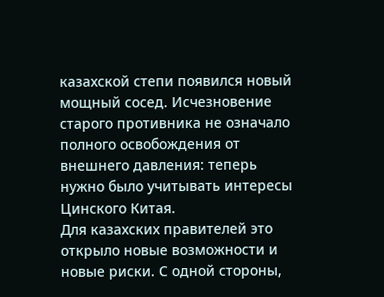казахской степи появился новый мощный сосед. Исчезновение старого противника не означало полного освобождения от внешнего давления: теперь нужно было учитывать интересы Цинского Китая.
Для казахских правителей это открыло новые возможности и новые риски. С одной стороны,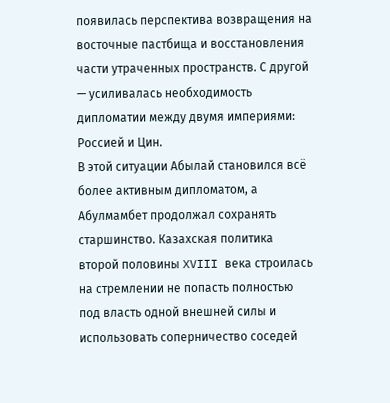появилась перспектива возвращения на восточные пастбища и восстановления части утраченных пространств. С другой — усиливалась необходимость дипломатии между двумя империями: Россией и Цин.
В этой ситуации Абылай становился всё более активным дипломатом, а Абулмамбет продолжал сохранять старшинство. Казахская политика второй половины XVIII века строилась на стремлении не попасть полностью под власть одной внешней силы и использовать соперничество соседей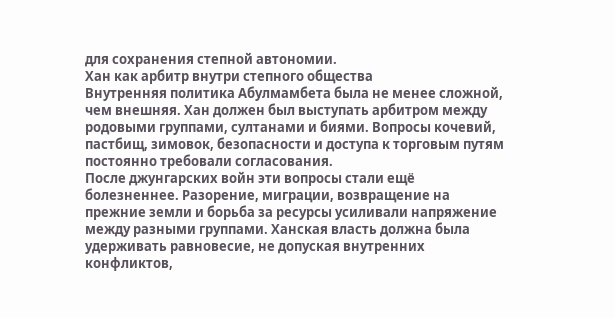для сохранения степной автономии.
Хан как арбитр внутри степного общества
Внутренняя политика Абулмамбета была не менее сложной, чем внешняя. Хан должен был выступать арбитром между родовыми группами, султанами и биями. Вопросы кочевий, пастбищ, зимовок, безопасности и доступа к торговым путям постоянно требовали согласования.
После джунгарских войн эти вопросы стали ещё болезненнее. Разорение, миграции, возвращение на прежние земли и борьба за ресурсы усиливали напряжение между разными группами. Ханская власть должна была удерживать равновесие, не допуская внутренних конфликтов,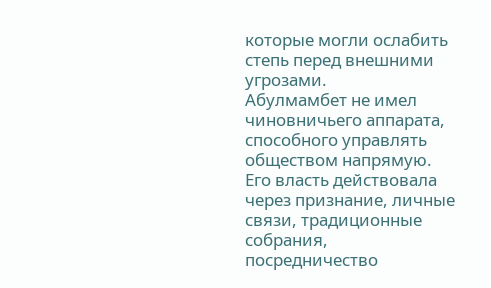которые могли ослабить степь перед внешними угрозами.
Абулмамбет не имел чиновничьего аппарата, способного управлять обществом напрямую. Его власть действовала через признание, личные связи, традиционные собрания, посредничество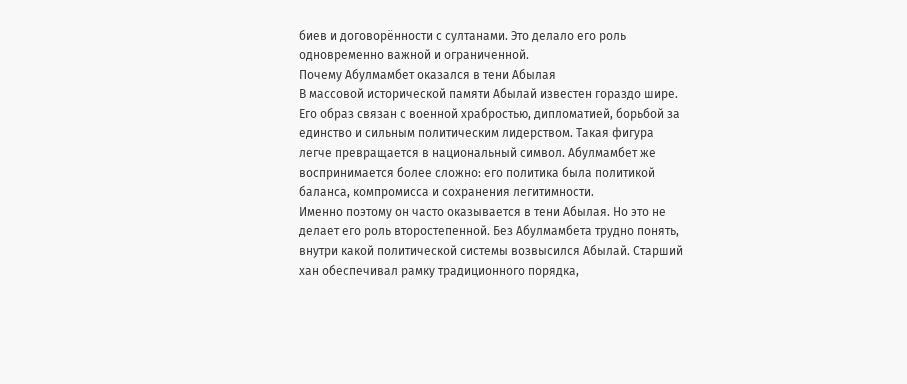биев и договорённости с султанами. Это делало его роль одновременно важной и ограниченной.
Почему Абулмамбет оказался в тени Абылая
В массовой исторической памяти Абылай известен гораздо шире. Его образ связан с военной храбростью, дипломатией, борьбой за единство и сильным политическим лидерством. Такая фигура легче превращается в национальный символ. Абулмамбет же воспринимается более сложно: его политика была политикой баланса, компромисса и сохранения легитимности.
Именно поэтому он часто оказывается в тени Абылая. Но это не делает его роль второстепенной. Без Абулмамбета трудно понять, внутри какой политической системы возвысился Абылай. Старший хан обеспечивал рамку традиционного порядка,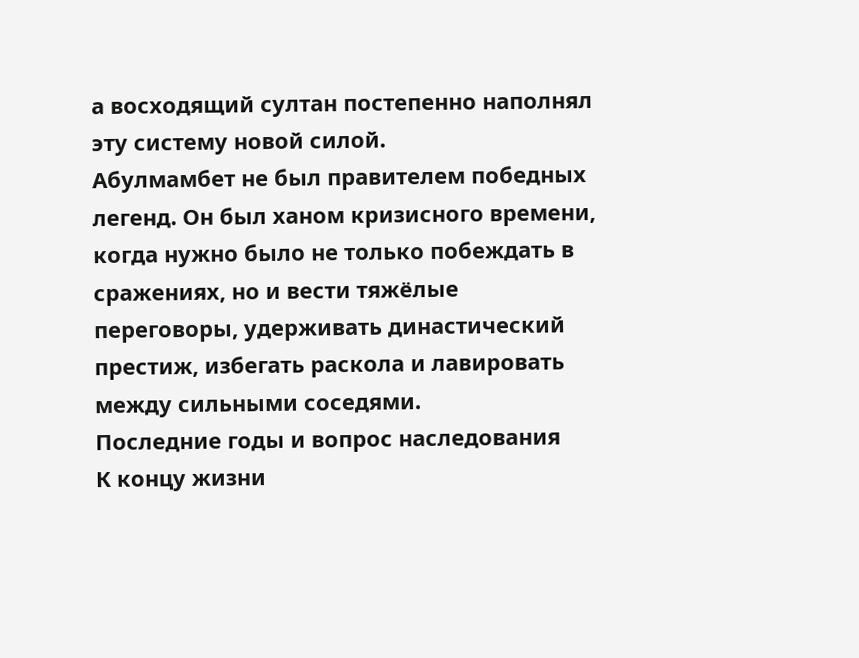а восходящий султан постепенно наполнял эту систему новой силой.
Абулмамбет не был правителем победных легенд. Он был ханом кризисного времени, когда нужно было не только побеждать в сражениях, но и вести тяжёлые переговоры, удерживать династический престиж, избегать раскола и лавировать между сильными соседями.
Последние годы и вопрос наследования
К концу жизни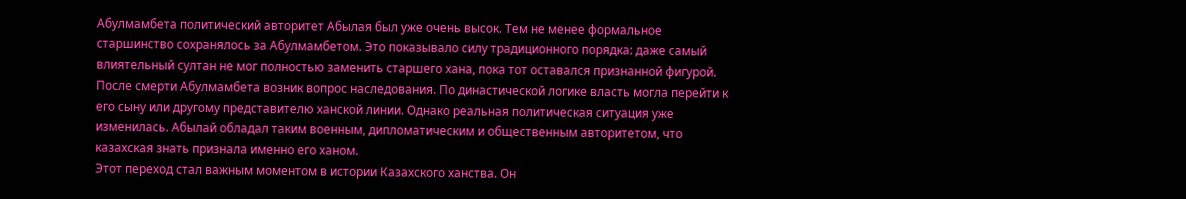Абулмамбета политический авторитет Абылая был уже очень высок. Тем не менее формальное старшинство сохранялось за Абулмамбетом. Это показывало силу традиционного порядка: даже самый влиятельный султан не мог полностью заменить старшего хана, пока тот оставался признанной фигурой.
После смерти Абулмамбета возник вопрос наследования. По династической логике власть могла перейти к его сыну или другому представителю ханской линии. Однако реальная политическая ситуация уже изменилась. Абылай обладал таким военным, дипломатическим и общественным авторитетом, что казахская знать признала именно его ханом.
Этот переход стал важным моментом в истории Казахского ханства. Он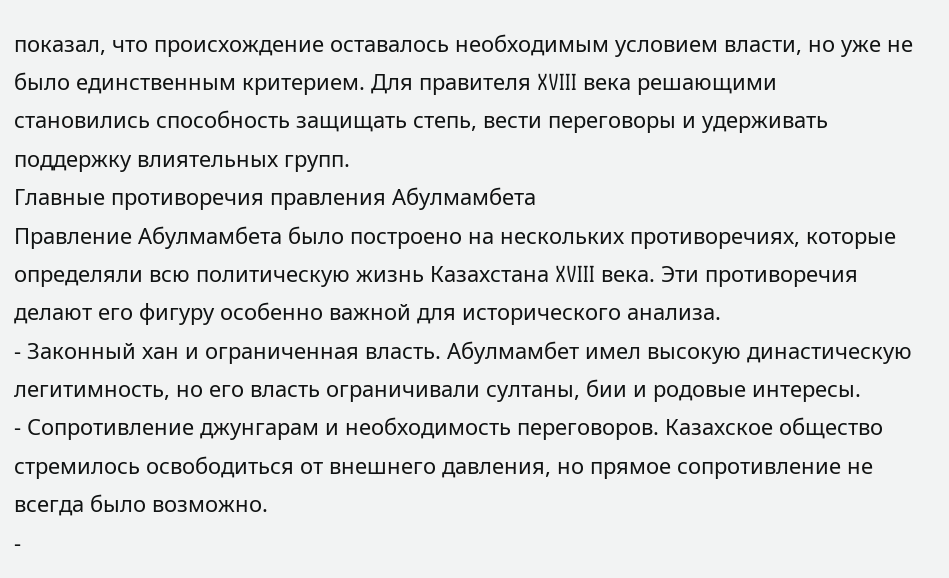показал, что происхождение оставалось необходимым условием власти, но уже не было единственным критерием. Для правителя XVIII века решающими становились способность защищать степь, вести переговоры и удерживать поддержку влиятельных групп.
Главные противоречия правления Абулмамбета
Правление Абулмамбета было построено на нескольких противоречиях, которые определяли всю политическую жизнь Казахстана XVIII века. Эти противоречия делают его фигуру особенно важной для исторического анализа.
- Законный хан и ограниченная власть. Абулмамбет имел высокую династическую легитимность, но его власть ограничивали султаны, бии и родовые интересы.
- Сопротивление джунгарам и необходимость переговоров. Казахское общество стремилось освободиться от внешнего давления, но прямое сопротивление не всегда было возможно.
-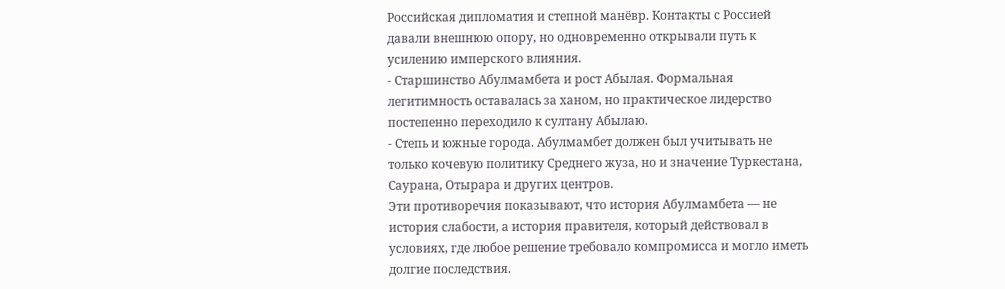Российская дипломатия и степной манёвр. Контакты с Россией давали внешнюю опору, но одновременно открывали путь к усилению имперского влияния.
- Старшинство Абулмамбета и рост Абылая. Формальная легитимность оставалась за ханом, но практическое лидерство постепенно переходило к султану Абылаю.
- Степь и южные города. Абулмамбет должен был учитывать не только кочевую политику Среднего жуза, но и значение Туркестана, Саурана, Отырара и других центров.
Эти противоречия показывают, что история Абулмамбета — не история слабости, а история правителя, который действовал в условиях, где любое решение требовало компромисса и могло иметь долгие последствия.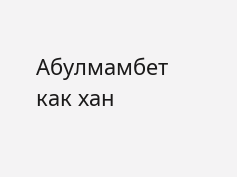Абулмамбет как хан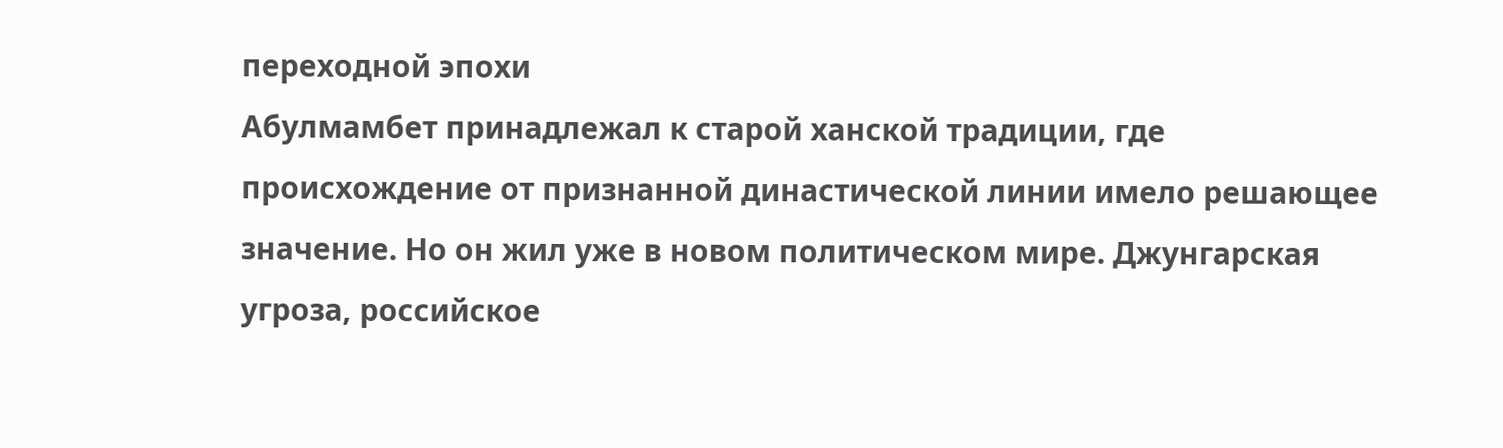переходной эпохи
Абулмамбет принадлежал к старой ханской традиции, где происхождение от признанной династической линии имело решающее значение. Но он жил уже в новом политическом мире. Джунгарская угроза, российское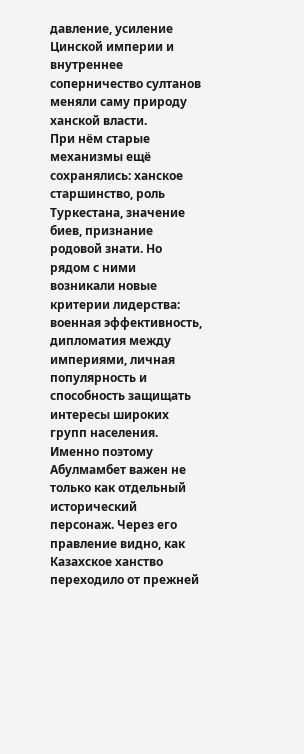давление, усиление Цинской империи и внутреннее соперничество султанов меняли саму природу ханской власти.
При нём старые механизмы ещё сохранялись: ханское старшинство, роль Туркестана, значение биев, признание родовой знати. Но рядом с ними возникали новые критерии лидерства: военная эффективность, дипломатия между империями, личная популярность и способность защищать интересы широких групп населения.
Именно поэтому Абулмамбет важен не только как отдельный исторический персонаж. Через его правление видно, как Казахское ханство переходило от прежней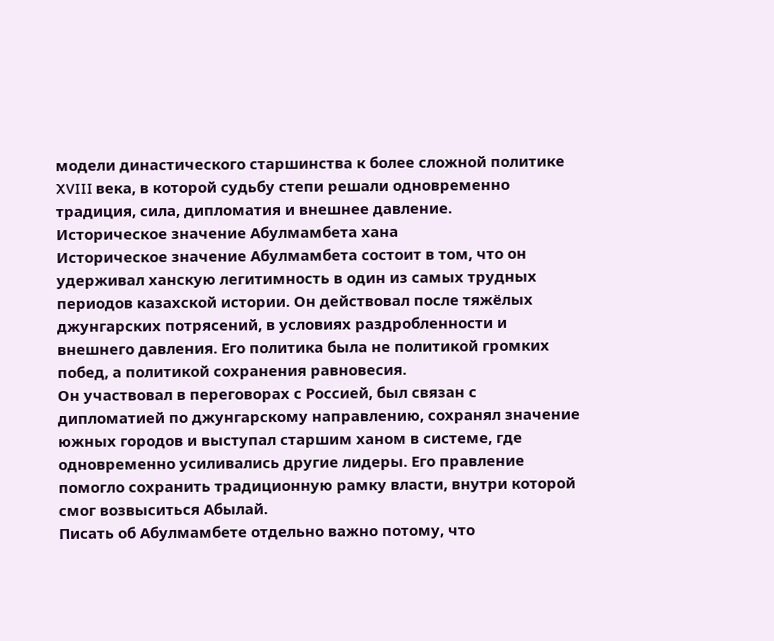модели династического старшинства к более сложной политике XVIII века, в которой судьбу степи решали одновременно традиция, сила, дипломатия и внешнее давление.
Историческое значение Абулмамбета хана
Историческое значение Абулмамбета состоит в том, что он удерживал ханскую легитимность в один из самых трудных периодов казахской истории. Он действовал после тяжёлых джунгарских потрясений, в условиях раздробленности и внешнего давления. Его политика была не политикой громких побед, а политикой сохранения равновесия.
Он участвовал в переговорах с Россией, был связан с дипломатией по джунгарскому направлению, сохранял значение южных городов и выступал старшим ханом в системе, где одновременно усиливались другие лидеры. Его правление помогло сохранить традиционную рамку власти, внутри которой смог возвыситься Абылай.
Писать об Абулмамбете отдельно важно потому, что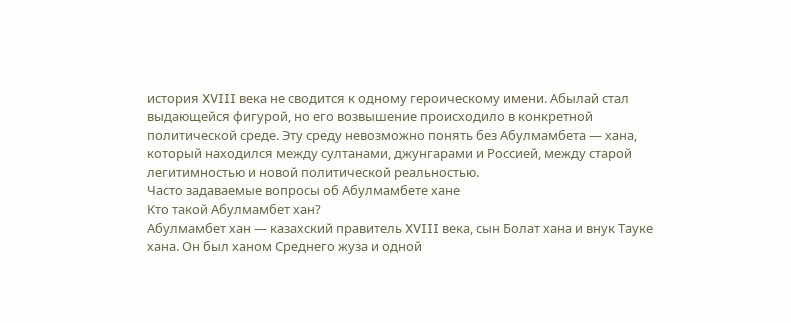история XVIII века не сводится к одному героическому имени. Абылай стал выдающейся фигурой, но его возвышение происходило в конкретной политической среде. Эту среду невозможно понять без Абулмамбета — хана, который находился между султанами, джунгарами и Россией, между старой легитимностью и новой политической реальностью.
Часто задаваемые вопросы об Абулмамбете хане
Кто такой Абулмамбет хан?
Абулмамбет хан — казахский правитель XVIII века, сын Болат хана и внук Тауке хана. Он был ханом Среднего жуза и одной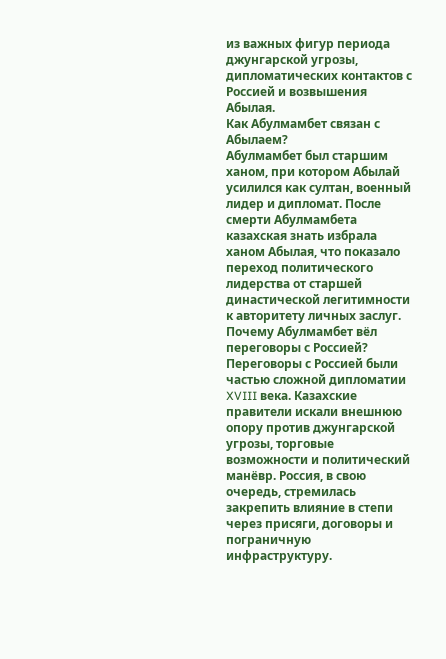из важных фигур периода джунгарской угрозы, дипломатических контактов с Россией и возвышения Абылая.
Как Абулмамбет связан с Абылаем?
Абулмамбет был старшим ханом, при котором Абылай усилился как султан, военный лидер и дипломат. После смерти Абулмамбета казахская знать избрала ханом Абылая, что показало переход политического лидерства от старшей династической легитимности к авторитету личных заслуг.
Почему Абулмамбет вёл переговоры с Россией?
Переговоры с Россией были частью сложной дипломатии XVIII века. Казахские правители искали внешнюю опору против джунгарской угрозы, торговые возможности и политический манёвр. Россия, в свою очередь, стремилась закрепить влияние в степи через присяги, договоры и пограничную инфраструктуру.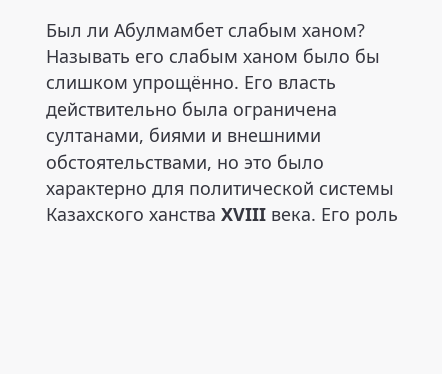Был ли Абулмамбет слабым ханом?
Называть его слабым ханом было бы слишком упрощённо. Его власть действительно была ограничена султанами, биями и внешними обстоятельствами, но это было характерно для политической системы Казахского ханства XVIII века. Его роль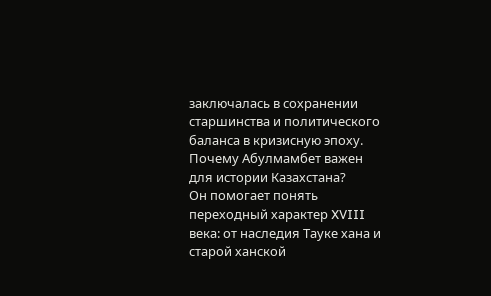заключалась в сохранении старшинства и политического баланса в кризисную эпоху.
Почему Абулмамбет важен для истории Казахстана?
Он помогает понять переходный характер XVIII века: от наследия Тауке хана и старой ханской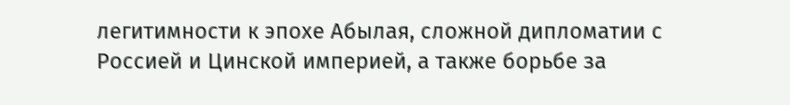легитимности к эпохе Абылая, сложной дипломатии с Россией и Цинской империей, а также борьбе за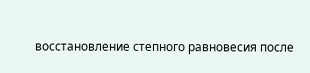восстановление степного равновесия после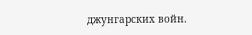джунгарских войн.